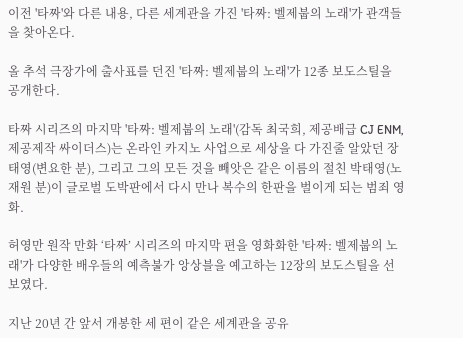이전 '타짜'와 다른 내용, 다른 세계관을 가진 '타짜: 벨제붑의 노래'가 관객들을 찾아온다.

올 추석 극장가에 출사표를 던진 '타짜: 벨제붑의 노래'가 12종 보도스틸을 공개한다.

타짜 시리즈의 마지막 '타짜: 벨제붑의 노래'(감독 최국희, 제공배급 CJ ENM, 제공제작 싸이더스)는 온라인 카지노 사업으로 세상을 다 가진줄 알았던 장태영(변요한 분), 그리고 그의 모든 것을 빼앗은 같은 이름의 절친 박태영(노재원 분)이 글로벌 도박판에서 다시 만나 복수의 한판을 벌이게 되는 범죄 영화.

허영만 원작 만화 ‘타짜’ 시리즈의 마지막 편을 영화화한 '타짜: 벨제붑의 노래'가 다양한 배우들의 예측불가 앙상블을 예고하는 12장의 보도스틸을 선보였다.

지난 20년 간 앞서 개봉한 세 편이 같은 세계관을 공유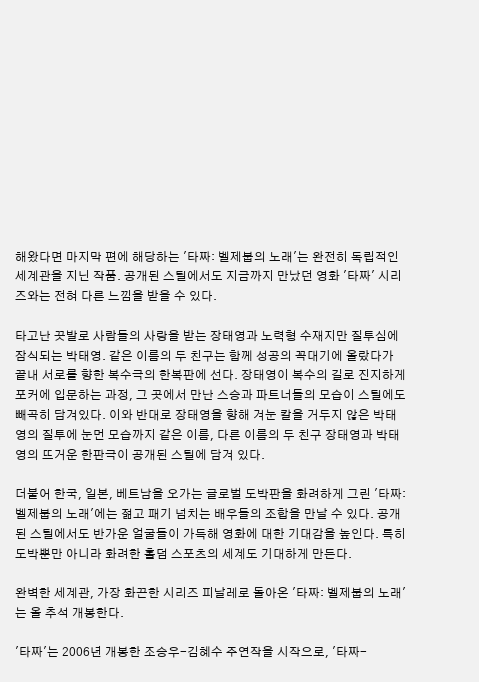해왔다면 마지막 편에 해당하는 '타짜: 벨제붑의 노래'는 완전히 독립적인 세계관을 지닌 작품. 공개된 스틸에서도 지금까지 만났던 영화 '타짜' 시리즈와는 전혀 다른 느낌을 받을 수 있다.

타고난 끗발로 사람들의 사랑을 받는 장태영과 노력형 수재지만 질투심에 잠식되는 박태영. 같은 이름의 두 친구는 함께 성공의 꼭대기에 올랐다가 끝내 서로를 향한 복수극의 한복판에 선다. 장태영이 복수의 길로 진지하게 포커에 입문하는 과정, 그 곳에서 만난 스승과 파트너들의 모습이 스틸에도 빼곡히 담겨있다. 이와 반대로 장태영을 향해 겨눈 칼을 거두지 않은 박태영의 질투에 눈먼 모습까지 같은 이름, 다른 이름의 두 친구 장태영과 박태영의 뜨거운 한판극이 공개된 스틸에 담겨 있다.

더불어 한국, 일본, 베트남을 오가는 글로벌 도박판을 화려하게 그린 '타짜: 벨제붑의 노래'에는 젊고 패기 넘치는 배우들의 조합을 만날 수 있다. 공개된 스틸에서도 반가운 얼굴들이 가득해 영화에 대한 기대감을 높인다. 특히 도박뿐만 아니라 화려한 홀덤 스포츠의 세계도 기대하게 만든다.

완벽한 세계관, 가장 화끈한 시리즈 피날레로 돌아온 '타짜: 벨제붑의 노래'는 올 추석 개봉한다.

'타짜'는 2006년 개봉한 조승우-김혜수 주연작을 시작으로, '타짜-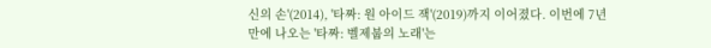신의 손'(2014), '타짜: 원 아이드 잭'(2019)까지 이어졌다. 이번에 7년 만에 나오는 '타짜: 벨제붑의 노래'는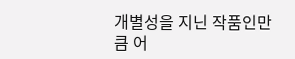개별성을 지닌 작품인만큼 어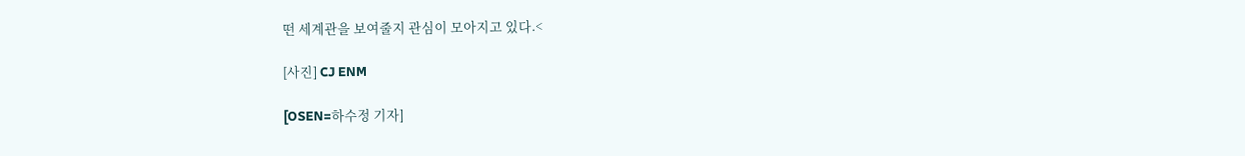떤 세계관을 보여줄지 관심이 모아지고 있다.<

[사진] CJ ENM

[OSEN=하수정 기자]